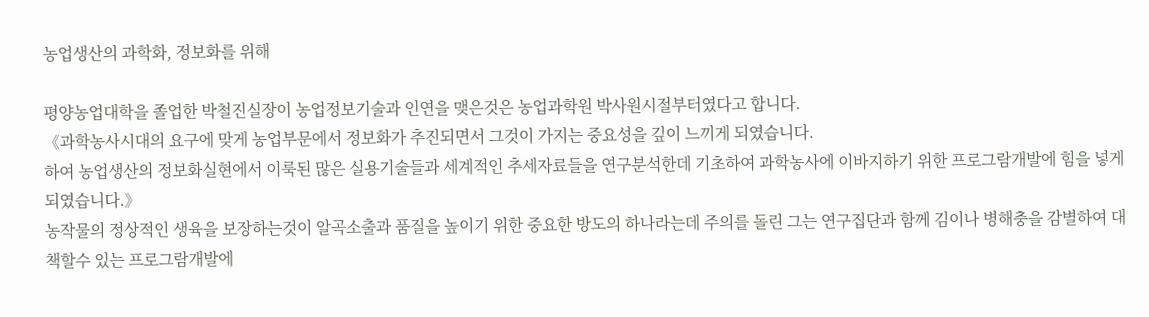농업생산의 과학화, 정보화를 위해

평양농업대학을 졸업한 박철진실장이 농업정보기술과 인연을 맺은것은 농업과학원 박사원시절부터였다고 합니다.
《과학농사시대의 요구에 맞게 농업부문에서 정보화가 추진되면서 그것이 가지는 중요성을 깊이 느끼게 되였습니다.
하여 농업생산의 정보화실현에서 이룩된 많은 실용기술들과 세계적인 추세자료들을 연구분석한데 기초하여 과학농사에 이바지하기 위한 프로그람개발에 힘을 넣게 되였습니다.》
농작물의 정상적인 생육을 보장하는것이 알곡소출과 품질을 높이기 위한 중요한 방도의 하나라는데 주의를 돌린 그는 연구집단과 함께 김이나 병해충을 감별하여 대책할수 있는 프로그람개발에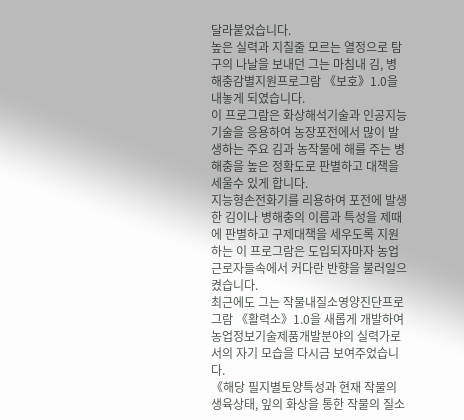달라붙었습니다.
높은 실력과 지칠줄 모르는 열정으로 탐구의 나날을 보내던 그는 마침내 김, 병해충감별지원프로그람 《보호》1.0을 내놓게 되였습니다.
이 프로그람은 화상해석기술과 인공지능기술을 응용하여 농장포전에서 많이 발생하는 주요 김과 농작물에 해를 주는 병해충을 높은 정확도로 판별하고 대책을 세울수 있게 합니다.
지능형손전화기를 리용하여 포전에 발생한 김이나 병해충의 이름과 특성을 제때에 판별하고 구제대책을 세우도록 지원하는 이 프로그람은 도입되자마자 농업근로자들속에서 커다란 반향을 불러일으켰습니다.
최근에도 그는 작물내질소영양진단프로그람 《활력소》1.0을 새롭게 개발하여 농업정보기술제품개발분야의 실력가로서의 자기 모습을 다시금 보여주었습니다.
《해당 필지별토양특성과 현재 작물의 생육상태, 잎의 화상을 통한 작물의 질소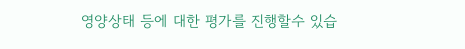영양상태 등에 대한 평가를 진행할수 있습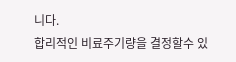니다.
합리적인 비료주기량을 결정할수 있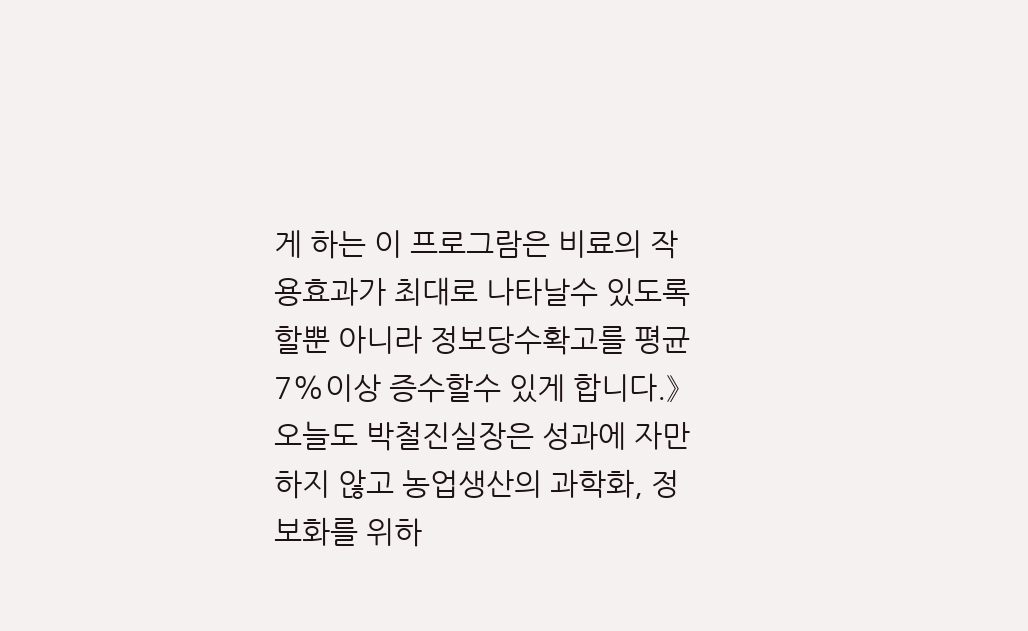게 하는 이 프로그람은 비료의 작용효과가 최대로 나타날수 있도록 할뿐 아니라 정보당수확고를 평균 7%이상 증수할수 있게 합니다.》
오늘도 박철진실장은 성과에 자만하지 않고 농업생산의 과학화, 정보화를 위하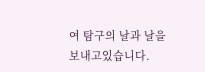여 탐구의 날과 날을 보내고있습니다.